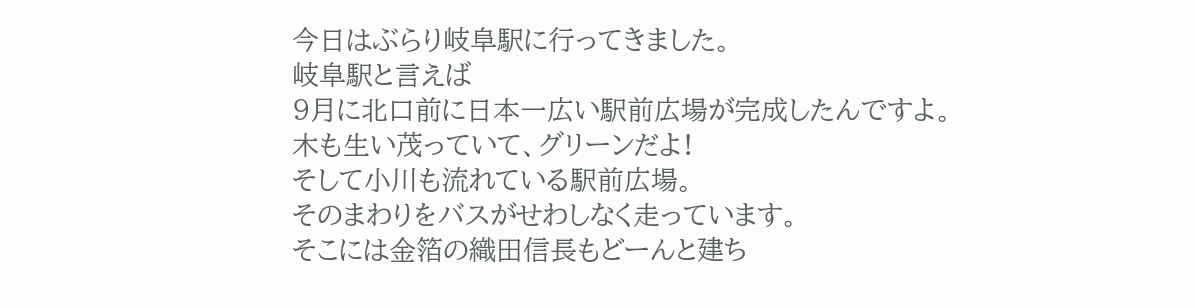今日はぶらり岐阜駅に行ってきました。
岐阜駅と言えば
9月に北口前に日本一広い駅前広場が完成したんですよ。
木も生い茂っていて、グリーンだよ!
そして小川も流れている駅前広場。
そのまわりをバスがせわしなく走っています。
そこには金箔の織田信長もどーんと建ち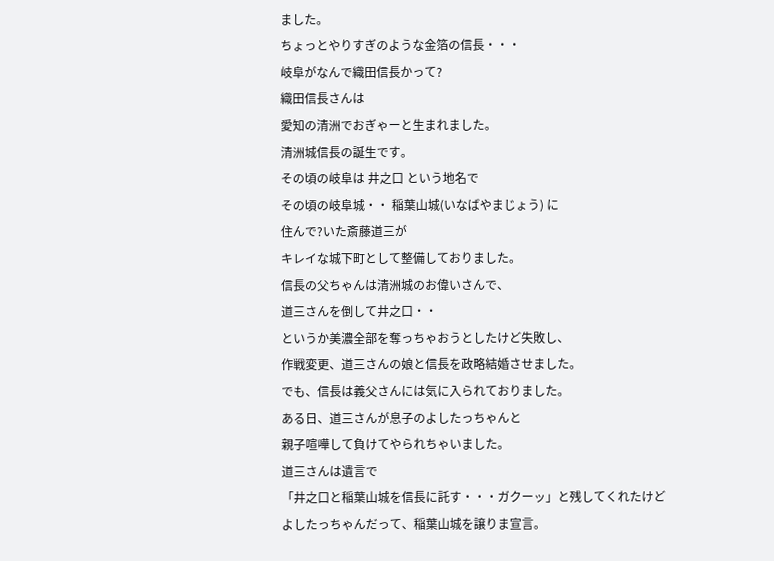ました。
ちょっとやりすぎのような金箔の信長・・・
岐阜がなんで織田信長かって?
織田信長さんは
愛知の清洲でおぎゃーと生まれました。
清洲城信長の誕生です。
その頃の岐阜は 井之口 という地名で
その頃の岐阜城・・ 稲葉山城(いなばやまじょう) に
住んで?いた斎藤道三が
キレイな城下町として整備しておりました。
信長の父ちゃんは清洲城のお偉いさんで、
道三さんを倒して井之口・・
というか美濃全部を奪っちゃおうとしたけど失敗し、
作戦変更、道三さんの娘と信長を政略結婚させました。
でも、信長は義父さんには気に入られておりました。
ある日、道三さんが息子のよしたっちゃんと
親子喧嘩して負けてやられちゃいました。
道三さんは遺言で
「井之口と稲葉山城を信長に託す・・・ガクーッ」と残してくれたけど
よしたっちゃんだって、稲葉山城を譲りま宣言。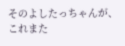そのよしたっちゃんが、これまた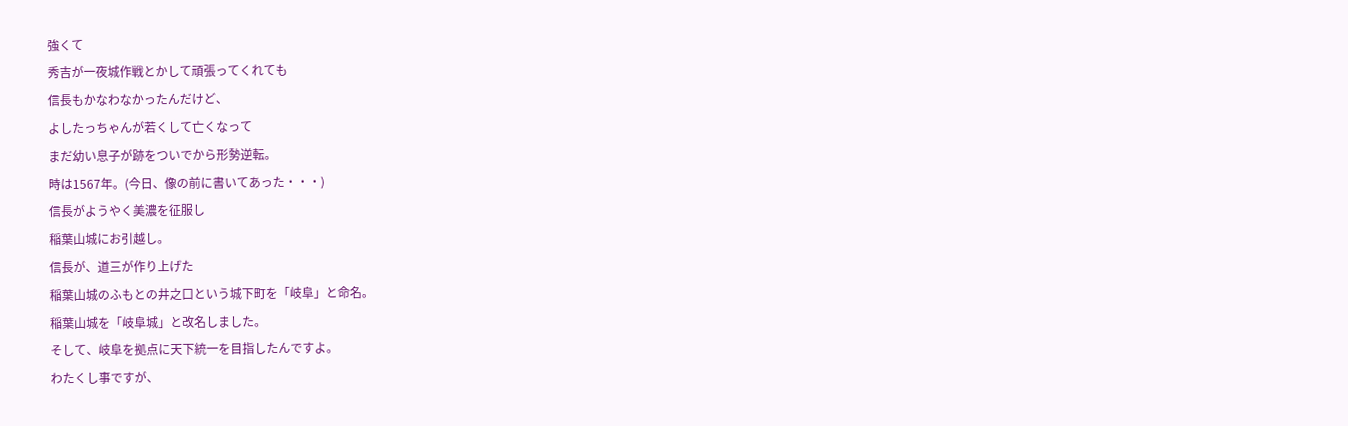強くて
秀吉が一夜城作戦とかして頑張ってくれても
信長もかなわなかったんだけど、
よしたっちゃんが若くして亡くなって
まだ幼い息子が跡をついでから形勢逆転。
時は1567年。(今日、像の前に書いてあった・・・)
信長がようやく美濃を征服し
稲葉山城にお引越し。
信長が、道三が作り上げた
稲葉山城のふもとの井之口という城下町を「岐阜」と命名。
稲葉山城を「岐阜城」と改名しました。
そして、岐阜を拠点に天下統一を目指したんですよ。
わたくし事ですが、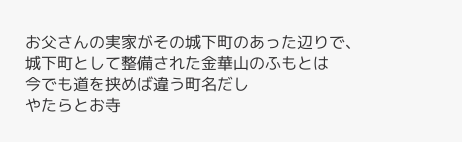お父さんの実家がその城下町のあった辺りで、
城下町として整備された金華山のふもとは
今でも道を挟めば違う町名だし
やたらとお寺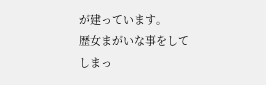が建っています。
歴女まがいな事をしてしまっ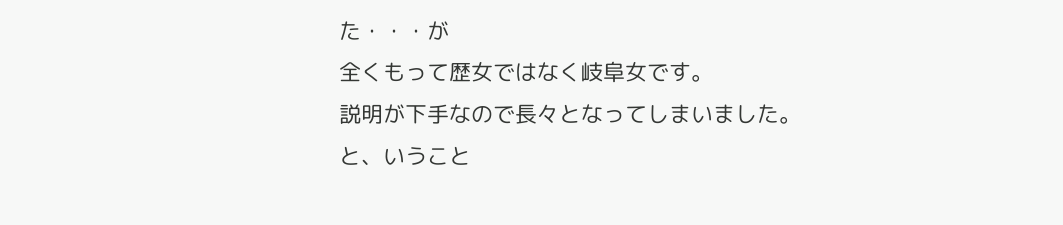た・・・が
全くもって歴女ではなく岐阜女です。
説明が下手なので長々となってしまいました。
と、いうこと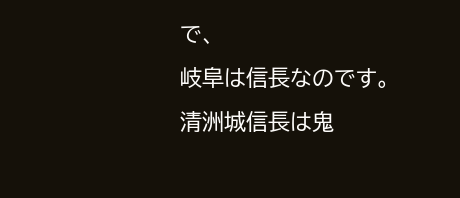で、
岐阜は信長なのです。
清洲城信長は鬼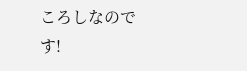ころしなのです!